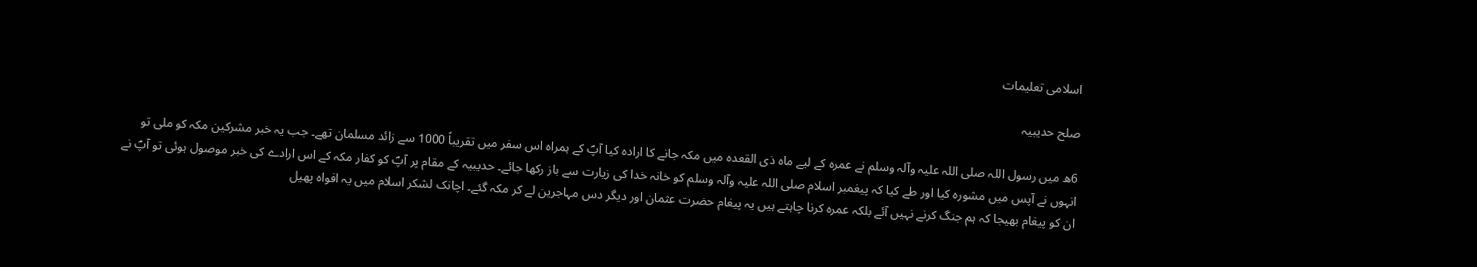اسلامی تعلیمات

صلح حدیبیہ

6ھ میں رسول اللہ صلی اللہ علیہ وآلہ وسلم نے عمرہ کے لیے ماہ ذی القعدہ میں مکہ جانے کا ارادہ کیا آپؐ کے ہمراہ اس سفر میں تقریباً 1000 سے زائد مسلمان تھے۔ جب یہ خبر مشرکین مکہ کو ملی تو انہوں نے آپس میں مشورہ کیا اور طے کیا کہ پیغمبر اسلام صلی اللہ علیہ وآلہ وسلم کو خانہ خدا کی زیارت سے باز رکھا جائے۔ حدیبیہ کے مقام پر آپؐ کو کفار مکہ کے اس ارادے کی خبر موصول ہوئی تو آپؐ نے ان کو پیغام بھیجا کہ ہم جنگ کرنے نہیں آئے بلکہ عمرہ کرنا چاہتے ہیں یہ پیغام حضرت عثمان اور دیگر دس مہاجرین لے کر مکہ گئے۔ اچانک لشکر اسلام میں یہ افواہ پھیل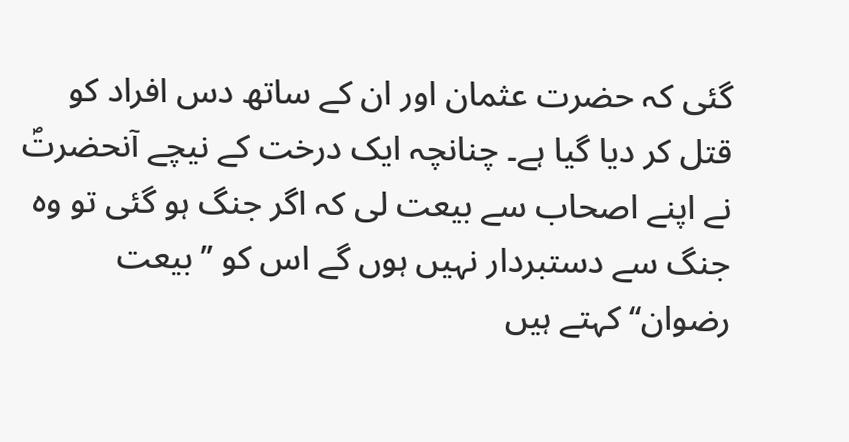گئی کہ حضرت عثمان اور ان کے ساتھ دس افراد کو قتل کر دیا گیا ہے۔ چنانچہ ایک درخت کے نیچے آنحضرتؐ نے اپنے اصحاب سے بیعت لی کہ اگر جنگ ہو گئی تو وہ جنگ سے دستبردار نہیں ہوں گے اس کو ’’بیعت رضوان‘‘ کہتے ہیں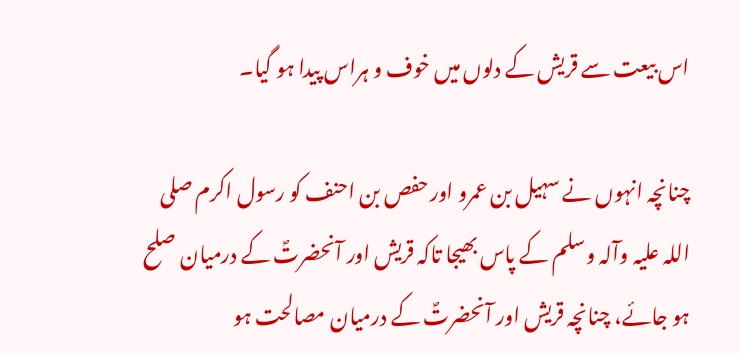اس بیعت سے قریش کے دلوں میں خوف و ہراس پیدا ہو گیا۔

چنانچہ انہوں نے سہیل بن عمرو اور حفص بن احنف کو رسول اکرم صلی اللہ علیہ وآلہ وسلم کے پاس بھیجا تاکہ قریش اور آنحضرتؐ کے درمیان صلح ہو جائے، چنانچہ قریش اور آنحضرتؐ کے درمیان مصالحت ہو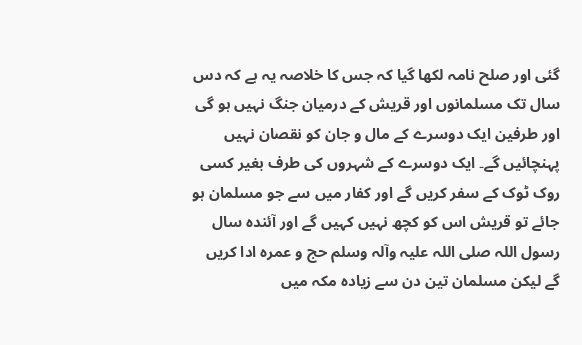گئی اور صلح نامہ لکھا گیا کہ جس کا خلاصہ یہ ہے کہ دس سال تک مسلمانوں اور قریش کے درمیان جنگ نہیں ہو گی اور طرفین ایک دوسرے کے مال و جان کو نقصان نہیں پہنچائیں گے۔ ایک دوسرے کے شہروں کی طرف بغیر کسی روک ٹوک کے سفر کریں گے اور کفار میں سے جو مسلمان ہو جائے تو قریش اس کو کچھ نہیں کہیں گے اور آئندہ سال رسول اللہ صلی اللہ علیہ وآلہ وسلم حج و عمرہ ادا کریں گے لیکن مسلمان تین دن سے زیادہ مکہ میں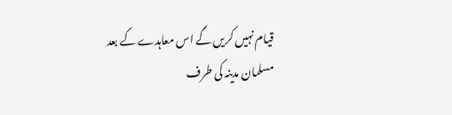قیام نہیں کریں گے اس معاہدے کے بعد مسلمان مدینہ کی طرف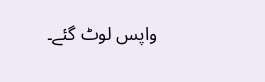واپس لوٹ گئے۔